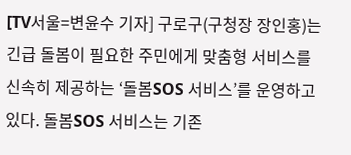[TV서울=변윤수 기자] 구로구(구청장 장인홍)는 긴급 돌봄이 필요한 주민에게 맞춤형 서비스를 신속히 제공하는 ‘돌봄SOS 서비스’를 운영하고 있다. 돌봄SOS 서비스는 기존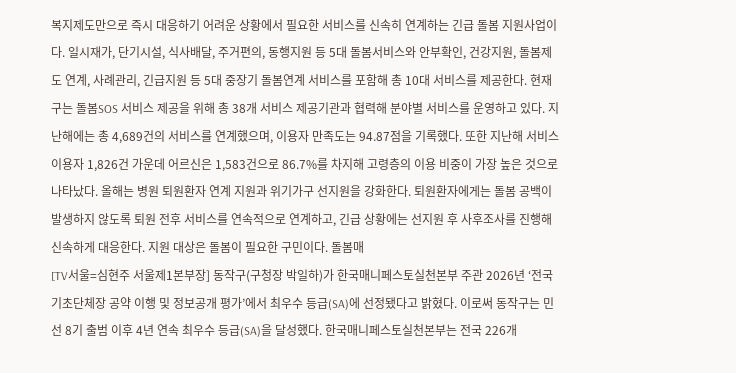복지제도만으로 즉시 대응하기 어려운 상황에서 필요한 서비스를 신속히 연계하는 긴급 돌봄 지원사업이다. 일시재가, 단기시설, 식사배달, 주거편의, 동행지원 등 5대 돌봄서비스와 안부확인, 건강지원, 돌봄제도 연계, 사례관리, 긴급지원 등 5대 중장기 돌봄연계 서비스를 포함해 총 10대 서비스를 제공한다. 현재 구는 돌봄SOS 서비스 제공을 위해 총 38개 서비스 제공기관과 협력해 분야별 서비스를 운영하고 있다. 지난해에는 총 4,689건의 서비스를 연계했으며, 이용자 만족도는 94.87점을 기록했다. 또한 지난해 서비스 이용자 1,826건 가운데 어르신은 1,583건으로 86.7%를 차지해 고령층의 이용 비중이 가장 높은 것으로 나타났다. 올해는 병원 퇴원환자 연계 지원과 위기가구 선지원을 강화한다. 퇴원환자에게는 돌봄 공백이 발생하지 않도록 퇴원 전후 서비스를 연속적으로 연계하고, 긴급 상황에는 선지원 후 사후조사를 진행해 신속하게 대응한다. 지원 대상은 돌봄이 필요한 구민이다. 돌봄매
[TV서울=심현주 서울제1본부장] 동작구(구청장 박일하)가 한국매니페스토실천본부 주관 2026년 ‘전국 기초단체장 공약 이행 및 정보공개 평가’에서 최우수 등급(SA)에 선정됐다고 밝혔다. 이로써 동작구는 민선 8기 출범 이후 4년 연속 최우수 등급(SA)을 달성했다. 한국매니페스토실천본부는 전국 226개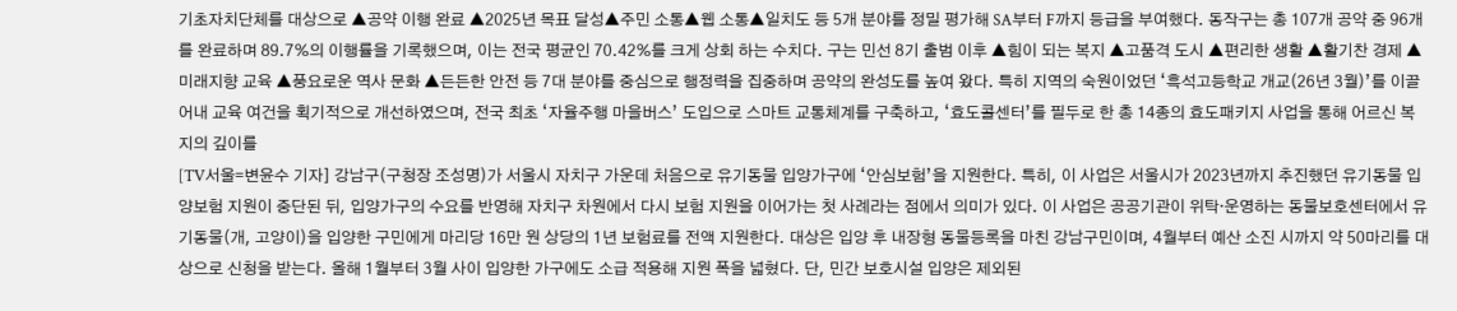기초자치단체를 대상으로 ▲공약 이행 완료 ▲2025년 목표 달성▲주민 소통▲웹 소통▲일치도 등 5개 분야를 정밀 평가해 SA부터 F까지 등급을 부여했다. 동작구는 총 107개 공약 중 96개를 완료하며 89.7%의 이행률을 기록했으며, 이는 전국 평균인 70.42%를 크게 상회 하는 수치다. 구는 민선 8기 출범 이후 ▲힘이 되는 복지 ▲고품격 도시 ▲편리한 생활 ▲활기찬 경제 ▲미래지향 교육 ▲풍요로운 역사 문화 ▲든든한 안전 등 7대 분야를 중심으로 행정력을 집중하며 공약의 완성도를 높여 왔다. 특히 지역의 숙원이었던 ‘흑석고등학교 개교(26년 3월)’를 이끌어내 교육 여건을 획기적으로 개선하였으며, 전국 최초 ‘자율주행 마을버스’ 도입으로 스마트 교통체계를 구축하고, ‘효도콜센터’를 필두로 한 총 14종의 효도패키지 사업을 통해 어르신 복지의 깊이를
[TV서울=변윤수 기자] 강남구(구청장 조성명)가 서울시 자치구 가운데 처음으로 유기동물 입양가구에 ‘안심보험’을 지원한다. 특히, 이 사업은 서울시가 2023년까지 추진했던 유기동물 입양보험 지원이 중단된 뒤, 입양가구의 수요를 반영해 자치구 차원에서 다시 보험 지원을 이어가는 첫 사례라는 점에서 의미가 있다. 이 사업은 공공기관이 위탁·운영하는 동물보호센터에서 유기동물(개, 고양이)을 입양한 구민에게 마리당 16만 원 상당의 1년 보험료를 전액 지원한다. 대상은 입양 후 내장형 동물등록을 마친 강남구민이며, 4월부터 예산 소진 시까지 약 50마리를 대상으로 신청을 받는다. 올해 1월부터 3월 사이 입양한 가구에도 소급 적용해 지원 폭을 넓혔다. 단, 민간 보호시설 입양은 제외된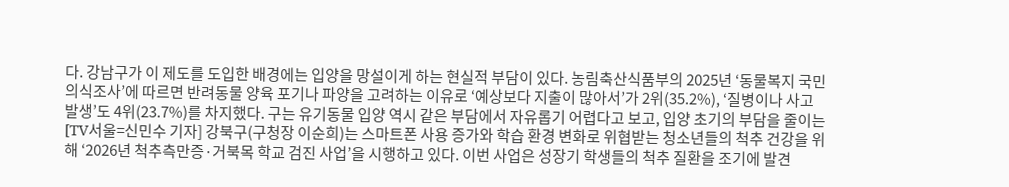다. 강남구가 이 제도를 도입한 배경에는 입양을 망설이게 하는 현실적 부담이 있다. 농림축산식품부의 2025년 ‘동물복지 국민의식조사’에 따르면 반려동물 양육 포기나 파양을 고려하는 이유로 ‘예상보다 지출이 많아서’가 2위(35.2%), ‘질병이나 사고 발생’도 4위(23.7%)를 차지했다. 구는 유기동물 입양 역시 같은 부담에서 자유롭기 어렵다고 보고, 입양 초기의 부담을 줄이는
[TV서울=신민수 기자] 강북구(구청장 이순희)는 스마트폰 사용 증가와 학습 환경 변화로 위협받는 청소년들의 척추 건강을 위해 ‘2026년 척추측만증·거북목 학교 검진 사업’을 시행하고 있다. 이번 사업은 성장기 학생들의 척추 질환을 조기에 발견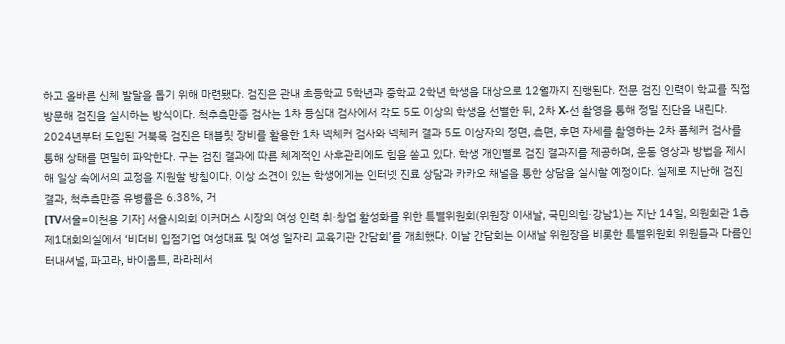하고 올바른 신체 발달을 돕기 위해 마련됐다. 검진은 관내 초등학교 5학년과 중학교 2학년 학생을 대상으로 12월까지 진행된다. 전문 검진 인력이 학교를 직접 방문해 검진을 실시하는 방식이다. 척추측만증 검사는 1차 등심대 검사에서 각도 5도 이상의 학생을 선별한 뒤, 2차 X-선 촬영을 통해 정밀 진단을 내린다. 2024년부터 도입된 거북목 검진은 태블릿 장비를 활용한 1차 넥체커 검사와 넥체커 결과 5도 이상자의 정면, 측면, 후면 자세를 촬영하는 2차 폼체커 검사를 통해 상태를 면밀히 파악한다. 구는 검진 결과에 따른 체계적인 사후관리에도 힘을 쏟고 있다. 학생 개인별로 검진 결과지를 제공하며, 운동 영상과 방법을 제시해 일상 속에서의 교정을 지원할 방침이다. 이상 소견이 있는 학생에게는 인터넷 진료 상담과 카카오 채널을 통한 상담을 실시할 예정이다. 실제로 지난해 검진 결과, 척추측만증 유병률은 6.38%, 거
[TV서울=이천용 기자] 서울시의회 이커머스 시장의 여성 인력 취·창업 활성화를 위한 특별위원회(위원장 이새날, 국민의힘·강남1)는 지난 14일, 의원회관 1층 제1대회의실에서 ‘비더비 입점기업 여성대표 및 여성 일자리 교육기관 간담회’를 개최했다. 이날 간담회는 이새날 위원장을 비롯한 특별위원회 위원들과 다름인터내셔널, 파고라, 바이옵트, 라라레서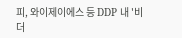피, 와이제이에스 등 DDP 내 '비더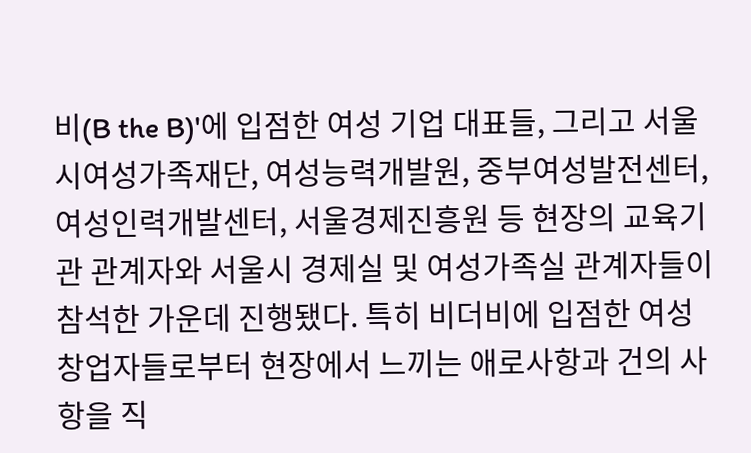비(B the B)'에 입점한 여성 기업 대표들, 그리고 서울시여성가족재단, 여성능력개발원, 중부여성발전센터, 여성인력개발센터, 서울경제진흥원 등 현장의 교육기관 관계자와 서울시 경제실 및 여성가족실 관계자들이 참석한 가운데 진행됐다. 특히 비더비에 입점한 여성 창업자들로부터 현장에서 느끼는 애로사항과 건의 사항을 직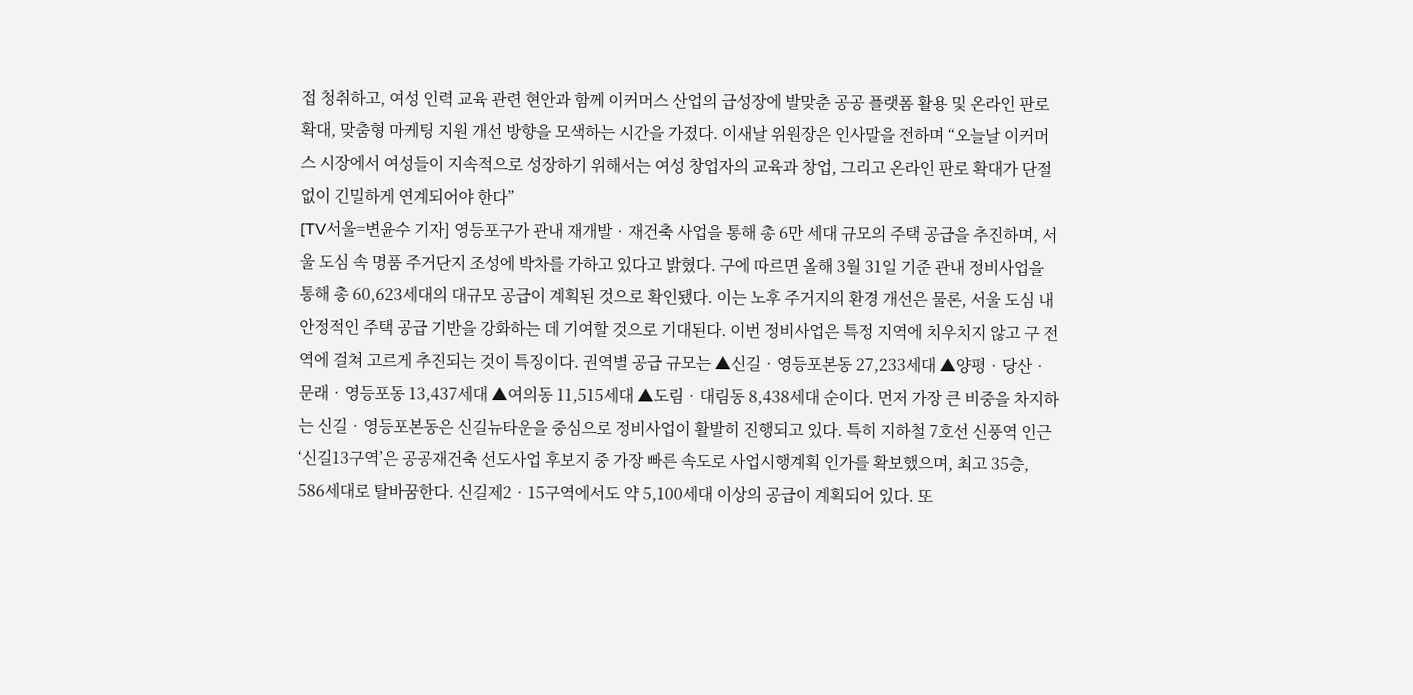접 청취하고, 여성 인력 교육 관련 현안과 함께 이커머스 산업의 급성장에 발맞춘 공공 플랫폼 활용 및 온라인 판로 확대, 맞춤형 마케팅 지원 개선 방향을 모색하는 시간을 가졌다. 이새날 위원장은 인사말을 전하며 “오늘날 이커머스 시장에서 여성들이 지속적으로 성장하기 위해서는 여성 창업자의 교육과 창업, 그리고 온라인 판로 확대가 단절 없이 긴밀하게 연계되어야 한다”
[TV서울=변윤수 기자] 영등포구가 관내 재개발‧재건축 사업을 통해 총 6만 세대 규모의 주택 공급을 추진하며, 서울 도심 속 명품 주거단지 조성에 박차를 가하고 있다고 밝혔다. 구에 따르면 올해 3월 31일 기준 관내 정비사업을 통해 총 60,623세대의 대규모 공급이 계획된 것으로 확인됐다. 이는 노후 주거지의 환경 개선은 물론, 서울 도심 내 안정적인 주택 공급 기반을 강화하는 데 기여할 것으로 기대된다. 이번 정비사업은 특정 지역에 치우치지 않고 구 전역에 걸쳐 고르게 추진되는 것이 특징이다. 권역별 공급 규모는 ▲신길‧영등포본동 27,233세대 ▲양평‧당산‧문래‧영등포동 13,437세대 ▲여의동 11,515세대 ▲도림‧대림동 8,438세대 순이다. 먼저 가장 큰 비중을 차지하는 신길‧영등포본동은 신길뉴타운을 중심으로 정비사업이 활발히 진행되고 있다. 특히 지하철 7호선 신풍역 인근 ‘신길13구역’은 공공재건축 선도사업 후보지 중 가장 빠른 속도로 사업시행계획 인가를 확보했으며, 최고 35층, 586세대로 탈바꿈한다. 신길제2‧15구역에서도 약 5,100세대 이상의 공급이 계획되어 있다. 또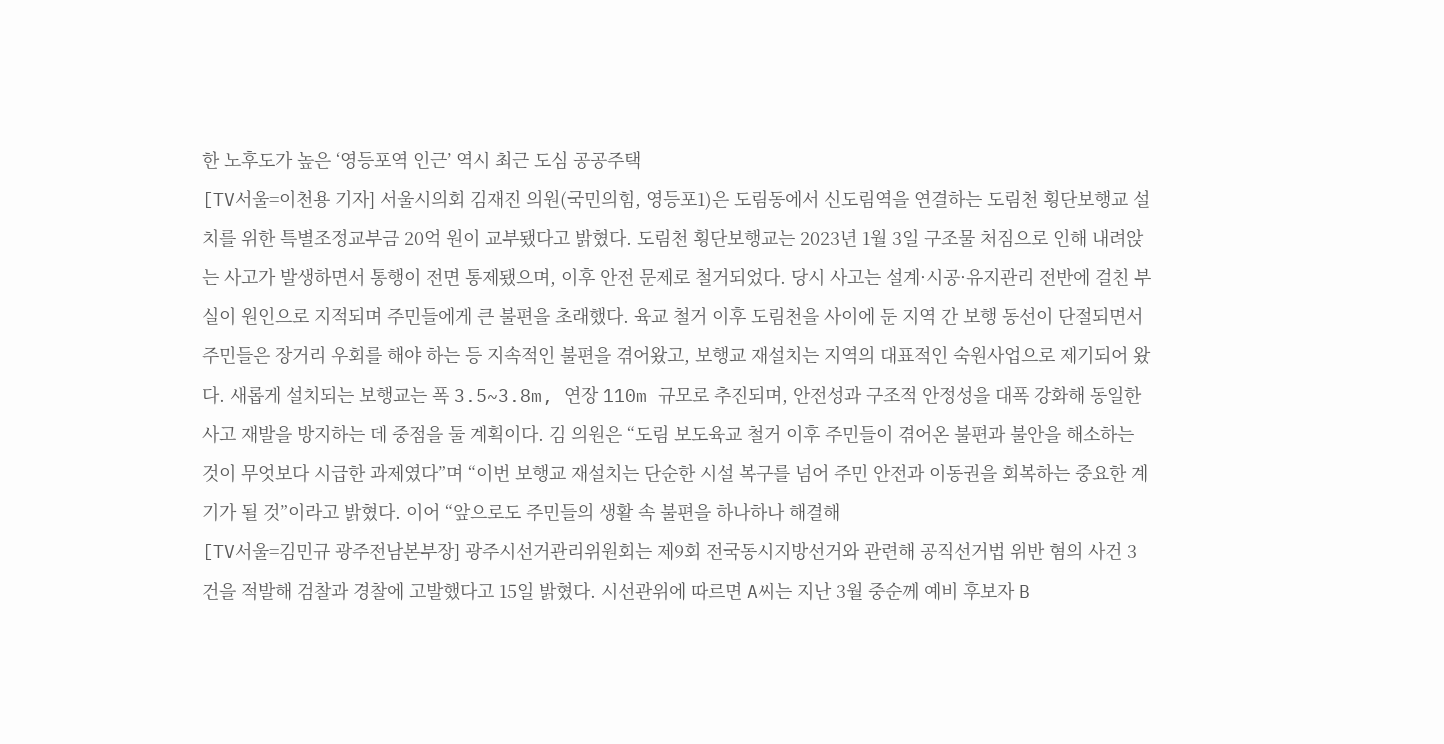한 노후도가 높은 ‘영등포역 인근’ 역시 최근 도심 공공주택
[TV서울=이천용 기자] 서울시의회 김재진 의원(국민의힘, 영등포1)은 도림동에서 신도림역을 연결하는 도림천 횡단보행교 설치를 위한 특별조정교부금 20억 원이 교부됐다고 밝혔다. 도림천 횡단보행교는 2023년 1월 3일 구조물 처짐으로 인해 내려앉는 사고가 발생하면서 통행이 전면 통제됐으며, 이후 안전 문제로 철거되었다. 당시 사고는 설계·시공·유지관리 전반에 걸친 부실이 원인으로 지적되며 주민들에게 큰 불편을 초래했다. 육교 철거 이후 도림천을 사이에 둔 지역 간 보행 동선이 단절되면서 주민들은 장거리 우회를 해야 하는 등 지속적인 불편을 겪어왔고, 보행교 재설치는 지역의 대표적인 숙원사업으로 제기되어 왔다. 새롭게 설치되는 보행교는 폭 3.5~3.8m, 연장 110m 규모로 추진되며, 안전성과 구조적 안정성을 대폭 강화해 동일한 사고 재발을 방지하는 데 중점을 둘 계획이다. 김 의원은 “도림 보도육교 철거 이후 주민들이 겪어온 불편과 불안을 해소하는 것이 무엇보다 시급한 과제였다”며 “이번 보행교 재설치는 단순한 시설 복구를 넘어 주민 안전과 이동권을 회복하는 중요한 계기가 될 것”이라고 밝혔다. 이어 “앞으로도 주민들의 생활 속 불편을 하나하나 해결해
[TV서울=김민규 광주전남본부장] 광주시선거관리위원회는 제9회 전국동시지방선거와 관련해 공직선거법 위반 혐의 사건 3건을 적발해 검찰과 경찰에 고발했다고 15일 밝혔다. 시선관위에 따르면 A씨는 지난 3월 중순께 예비 후보자 B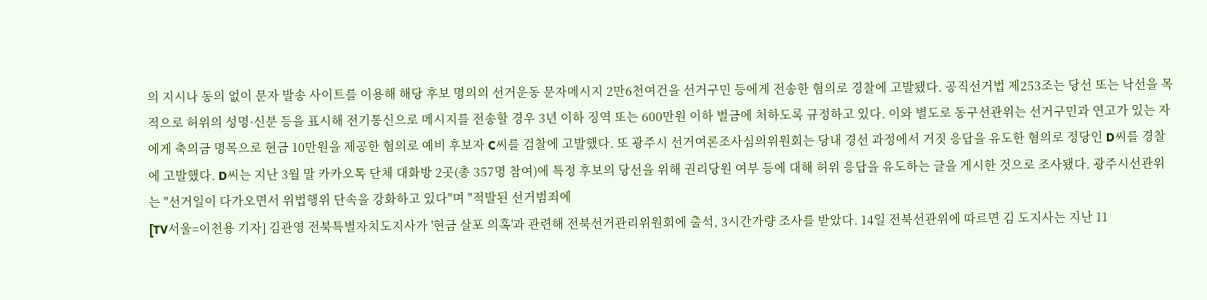의 지시나 동의 없이 문자 발송 사이트를 이용해 해당 후보 명의의 선거운동 문자메시지 2만6천여건을 선거구민 등에게 전송한 혐의로 경찰에 고발됐다. 공직선거법 제253조는 당선 또는 낙선을 목적으로 허위의 성명·신분 등을 표시해 전기통신으로 메시지를 전송할 경우 3년 이하 징역 또는 600만원 이하 벌금에 처하도록 규정하고 있다. 이와 별도로 동구선관위는 선거구민과 연고가 있는 자에게 축의금 명목으로 현금 10만원을 제공한 혐의로 예비 후보자 C씨를 검찰에 고발했다. 또 광주시 선거여론조사심의위원회는 당내 경선 과정에서 거짓 응답을 유도한 혐의로 정당인 D씨를 경찰에 고발했다. D씨는 지난 3월 말 카카오톡 단체 대화방 2곳(총 357명 참여)에 특정 후보의 당선을 위해 권리당원 여부 등에 대해 허위 응답을 유도하는 글을 게시한 것으로 조사됐다. 광주시선관위는 "선거일이 다가오면서 위법행위 단속을 강화하고 있다"며 "적발된 선거범죄에
[TV서울=이천용 기자] 김관영 전북특별자치도지사가 '현금 살포 의혹'과 관련해 전북선거관리위원회에 출석, 3시간가량 조사를 받았다. 14일 전북선관위에 따르면 김 도지사는 지난 11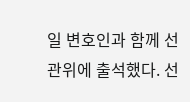일 변호인과 함께 선관위에 출석했다. 선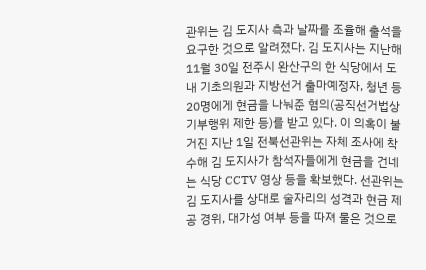관위는 김 도지사 측과 날짜를 조율해 출석을 요구한 것으로 알려졌다. 김 도지사는 지난해 11월 30일 전주시 완산구의 한 식당에서 도내 기초의원과 지방선거 출마예정자, 청년 등 20명에게 현금을 나눠준 혐의(공직선거법상 기부행위 제한 등)를 받고 있다. 이 의혹이 불거진 지난 1일 전북선관위는 자체 조사에 착수해 김 도지사가 참석자들에게 현금을 건네는 식당 CCTV 영상 등을 확보했다. 선관위는 김 도지사를 상대로 술자리의 성격과 현금 제공 경위, 대가성 여부 등을 따져 물은 것으로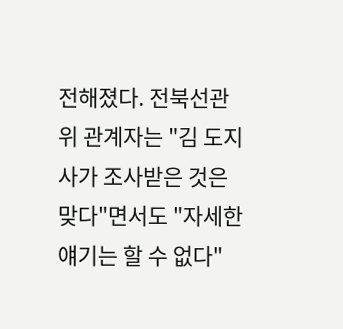전해졌다. 전북선관위 관계자는 "김 도지사가 조사받은 것은 맞다"면서도 "자세한 얘기는 할 수 없다"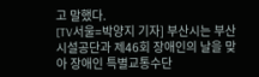고 말했다.
[TV서울=박양지 기자] 부산시는 부산시설공단과 제46회 장애인의 날을 맞아 장애인 특별교통수단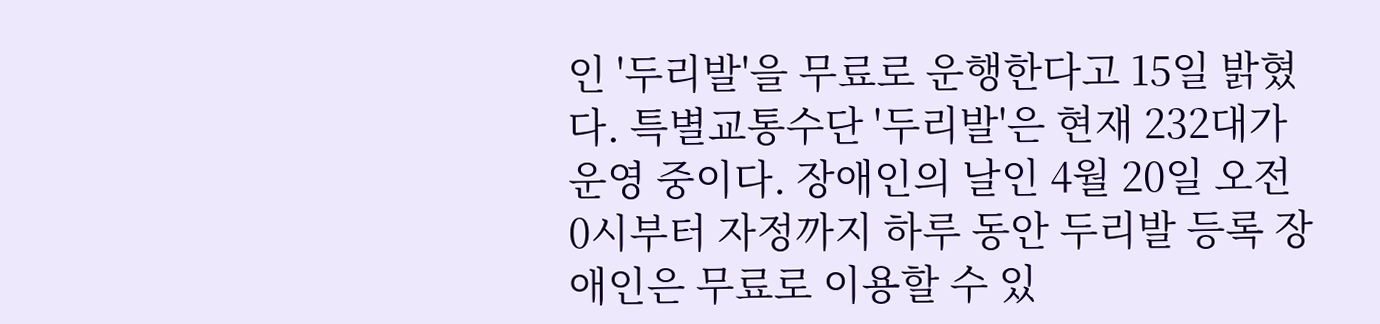인 '두리발'을 무료로 운행한다고 15일 밝혔다. 특별교통수단 '두리발'은 현재 232대가 운영 중이다. 장애인의 날인 4월 20일 오전 0시부터 자정까지 하루 동안 두리발 등록 장애인은 무료로 이용할 수 있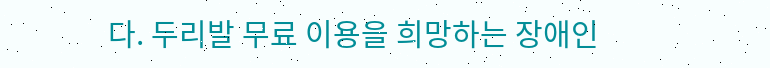다. 두리발 무료 이용을 희망하는 장애인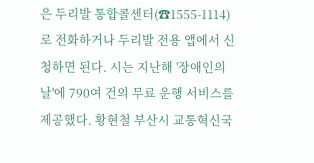은 두리발 통합콜센터(☎1555-1114)로 전화하거나 두리발 전용 앱에서 신청하면 된다. 시는 지난해 '장애인의 날'에 790여 건의 무료 운행 서비스를 제공했다. 황현철 부산시 교통혁신국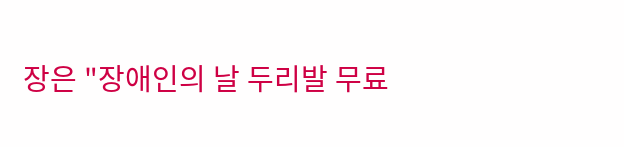장은 "장애인의 날 두리발 무료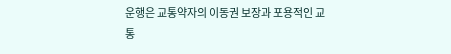운행은 교통약자의 이동권 보장과 포용적인 교통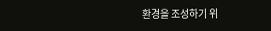환경을 조성하기 위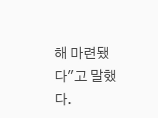해 마련됐다"고 말했다.